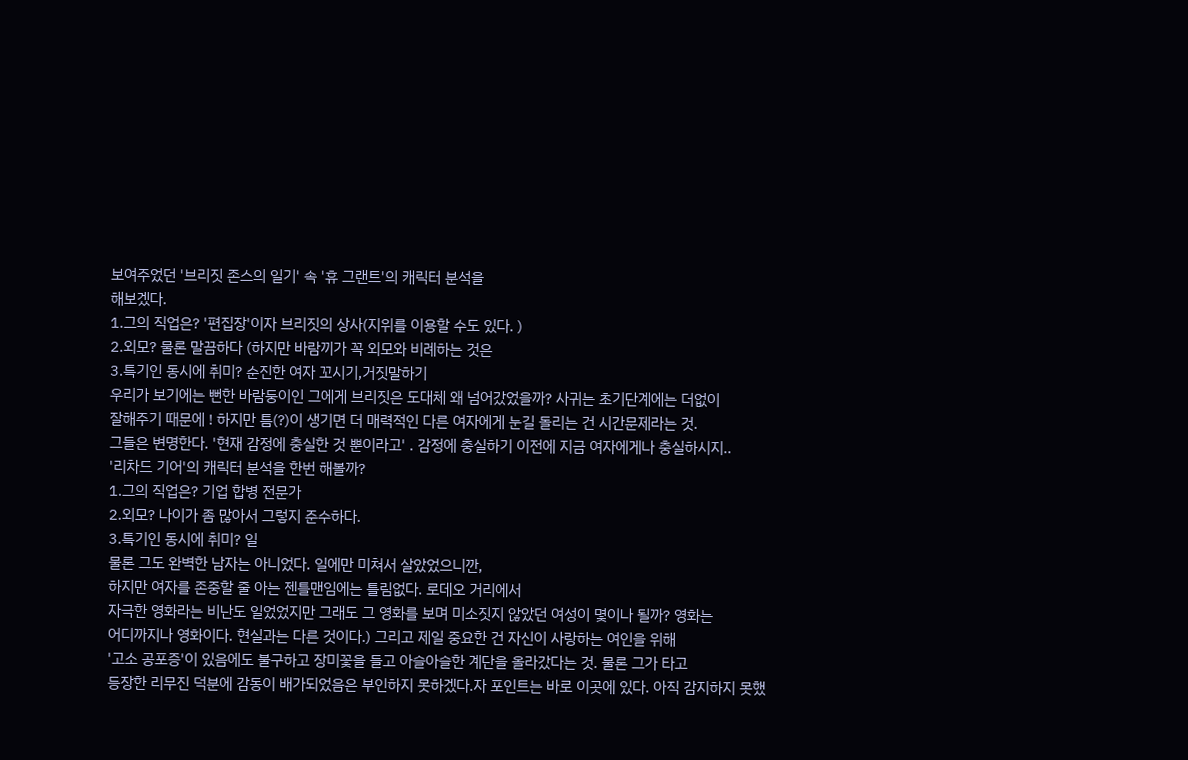보여주었던 '브리짓 존스의 일기' 속 '휴 그랜트'의 캐릭터 분석을
해보겠다.
1.그의 직업은? '편집장'이자 브리짓의 상사(지위를 이용할 수도 있다. )
2.외모? 물론 말끔하다 (하지만 바람끼가 꼭 외모와 비례하는 것은
3.특기인 동시에 취미? 순진한 여자 꼬시기,거짓말하기
우리가 보기에는 뻔한 바람둥이인 그에게 브리짓은 도대체 왜 넘어갔었을까? 사귀는 초기단계에는 더없이
잘해주기 때문에 ! 하지만 틈(?)이 생기면 더 매력적인 다른 여자에게 눈길 돌리는 건 시간문제라는 것.
그들은 변명한다. '현재 감정에 충실한 것 뿐이라고' . 감정에 충실하기 이전에 지금 여자에게나 충실하시지..
'리차드 기어'의 캐릭터 분석을 한번 해볼까?
1.그의 직업은? 기업 합병 전문가
2.외모? 나이가 좀 많아서 그렇지 준수하다.
3.특기인 동시에 취미? 일
물론 그도 완벽한 남자는 아니었다. 일에만 미쳐서 살았었으니깐,
하지만 여자를 존중할 줄 아는 젠틀맨임에는 틀림없다. 로데오 거리에서
자극한 영화라는 비난도 일었었지만 그래도 그 영화를 보며 미소짓지 않았던 여성이 몇이나 될까? 영화는
어디까지나 영화이다. 현실과는 다른 것이다.) 그리고 제일 중요한 건 자신이 사랑하는 여인을 위해
'고소 공포증'이 있음에도 불구하고 장미꽃을 들고 아슬아슬한 계단을 올라갔다는 것. 물론 그가 타고
등장한 리무진 덕분에 감동이 배가되었음은 부인하지 못하겠다.자 포인트는 바로 이곳에 있다. 아직 감지하지 못했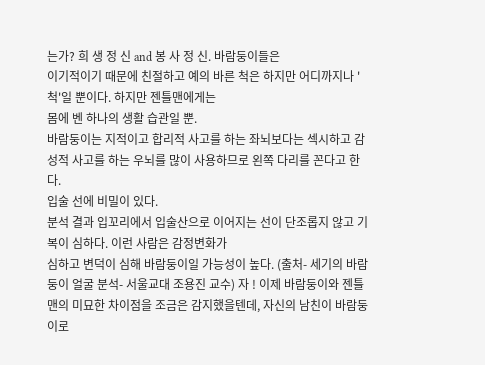는가? 희 생 정 신 and 봉 사 정 신. 바람둥이들은
이기적이기 때문에 친절하고 예의 바른 척은 하지만 어디까지나 '척'일 뿐이다. 하지만 젠틀맨에게는
몸에 벤 하나의 생활 습관일 뿐.
바람둥이는 지적이고 합리적 사고를 하는 좌뇌보다는 섹시하고 감성적 사고를 하는 우뇌를 많이 사용하므로 왼쪽 다리를 꼰다고 한다.
입술 선에 비밀이 있다.
분석 결과 입꼬리에서 입술산으로 이어지는 선이 단조롭지 않고 기복이 심하다. 이런 사람은 감정변화가
심하고 변덕이 심해 바람둥이일 가능성이 높다. (출처- 세기의 바람둥이 얼굴 분석- 서울교대 조용진 교수) 자 ! 이제 바람둥이와 젠틀맨의 미묘한 차이점을 조금은 감지했을텐데, 자신의 남친이 바람둥이로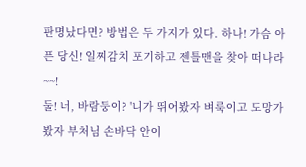판명났다면? 방법은 두 가지가 있다. 하나! 가슴 아픈 당신! 일찌감치 포기하고 젠틀맨을 찾아 떠나라~~!
둘! 너, 바람둥이? '니가 뛰어봤자 벼룩이고 도망가봤자 부처님 손바닥 안이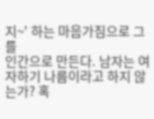지~' 하는 마음가짐으로 그를
인간으로 만든다. 남자는 여자하기 나름이라고 하지 않는가? 혹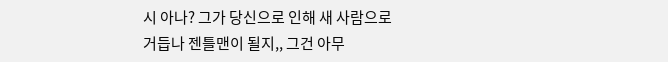시 아나? 그가 당신으로 인해 새 사람으로
거듭나 젠틀맨이 될지,, 그건 아무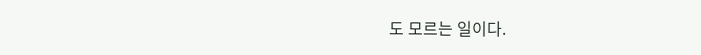도 모르는 일이다.